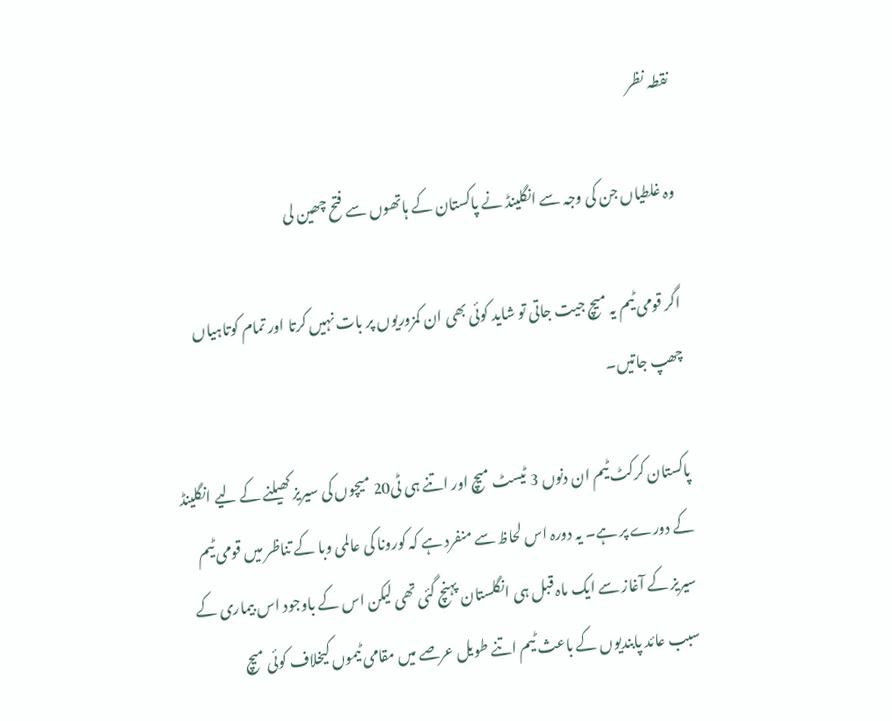نقطہ نظر

وہ غلطیاں جن کی وجہ سے انگلینڈ نے پاکستان کے ہاتھوں سے فتح چھین لی

اگر قومی ٹیم یہ میچ جیت جاتی تو شاید کوئی بھی ان کمزوریوں پر بات نہیں کرتا اور تمام کوتاہیاں چھپ جاتیں۔

پاکستان کرکٹ ٹیم ان دنوں 3 ٹیسٹ میچ اور اتنے ہی ٹی20 میچوں کی سیریز کھیلنے کے لیے انگلینڈ کے دورے پر ہے۔ یہ دورہ اس لحاظ سے منفرد ہے کہ کورونا کی عالمی وبا کے تناظر میں قومی ٹیم سیریز کے آغاز سے ایک ماہ قبل ہی انگلستان پہنچ گئی تھی لیکن اس کے باوجود اس بیماری کے سبب عائد پابندیوں کے باعث ٹیم اتنے طویل عرصے میں مقامی ٹیموں کیخلاف کوئی میچ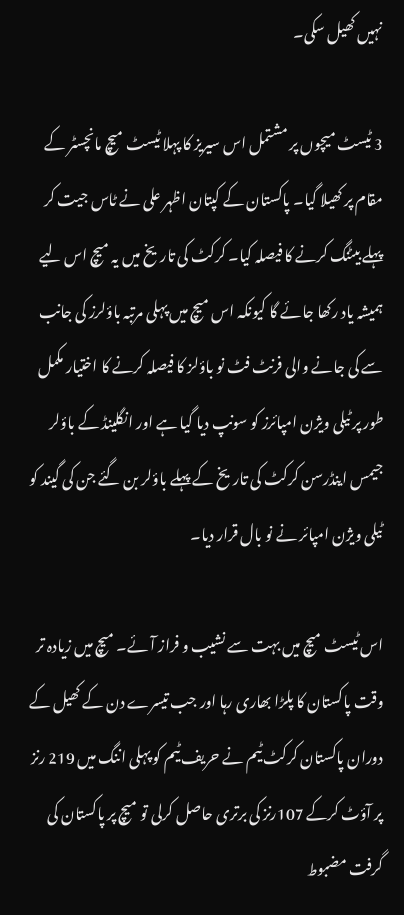نہیں کھیل سکی۔

3 ٹیسٹ میچوں پر مشتمل اس سیریز کا پہلا ٹیسٹ میچ مانچسٹر کے مقام پر کھیلا گیا۔ پاکستان کے کپتان اظہر علی نے ٹاس جیت کر پہلے بیٹنگ کرنے کا فیصلہ کیا۔ کرکٹ کی تاریخ میں یہ میچ اس لیے ہمیشہ یاد رکھا جائے گا کیونکہ اس میچ میں پہلی مرتبہ باؤلرز کی جانب سے کی جانے والی فرنٹ فٹ نو باؤلز کا فیصلہ کرنے کا اختیار مکمل طور پر ٹیلی ویژن امپائرز کو سونپ دیا گیا ہے اور انگلینڈ کے باؤلر جیمس اینڈرسن کرکٹ کی تاریخ کے پہلے باؤلر بن گئے جن کی گیند کو ٹیلی ویژن امپائر نے نو بال قرار دیا۔

اس ٹیسٹ میچ میں بہت سے نشیب و فراز آئے۔ میچ میں زیادہ تر وقت پاکستان کا پلڑا بھاری رہا اور جب تیسرے دن کے کھیل کے دوران پاکستان کرکٹ ٹیم نے حریف ٹیم کو پہلی اننگ میں 219 رنز پر آؤٹ کرکے 107رنز کی برتری حاصل کرلی تو میچ پر پاکستان کی گرفت مضبوط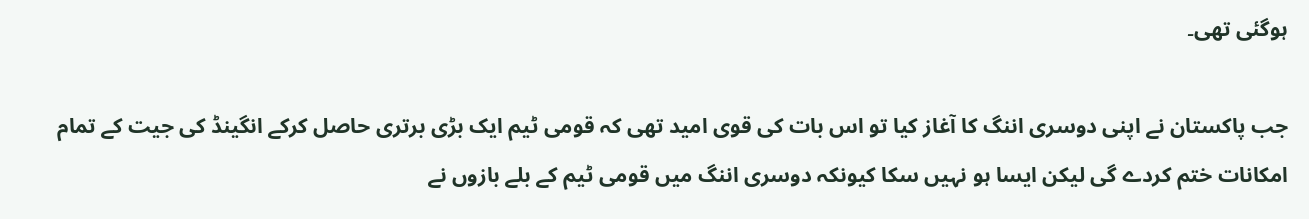ہوگئی تھی۔

جب پاکستان نے اپنی دوسری اننگ کا آغاز کیا تو اس بات کی قوی امید تھی کہ قومی ٹیم ایک بڑی برتری حاصل کرکے انگینڈ کی جیت کے تمام امکانات ختم کردے گی لیکن ایسا ہو نہیں سکا کیونکہ دوسری اننگ میں قومی ٹیم کے بلے بازوں نے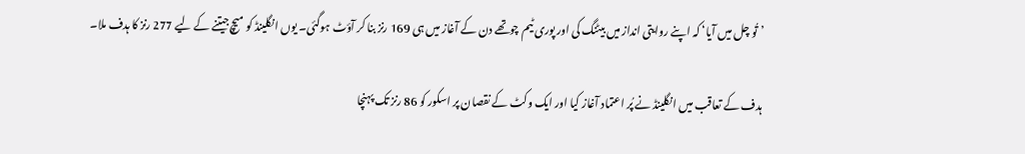’تُو چل میں آیا‘ کہ اپنے روایتی انداز میں بیٹنگ کی اور پوری ٹیم چوتھے دن کے آغاز میں ہی 169 رنز بنا کر آؤٹ ہوگئی۔ یوں انگلینڈ کو میچ جیتنے کے لیے 277 رنز کا ہدف ملا۔

ہدف کے تعاقب میں انگلینڈ نے پُر اعتماد آغاز کیا اور ایک وکٹ کے نقصان پر اسکور کو 86 رنز تک پہنچا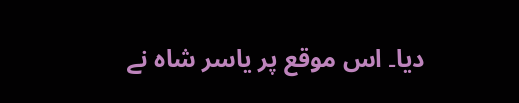دیا۔ اس موقع پر یاسر شاہ نے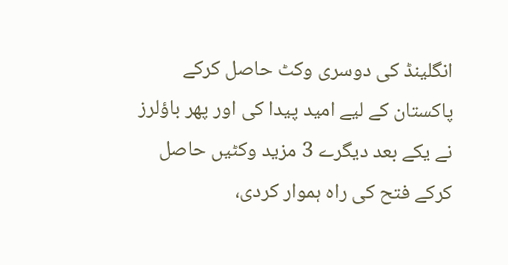انگلینڈ کی دوسری وکٹ حاصل کرکے پاکستان کے لیے امید پیدا کی اور پھر باؤلرز نے یکے بعد دیگرے 3 مزید وکٹیں حاصل کرکے فتح کی راہ ہموار کردی،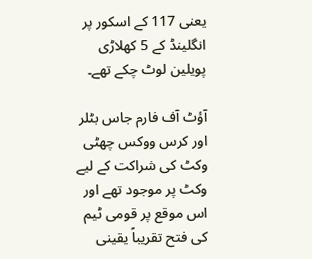یعنی 117 کے اسکور پر انگلینڈ کے 5 کھلاڑی پویلین لوٹ چکے تھے۔

آؤٹ آف فارم جاس بٹلر اور کرس ووکس چھٹی وکٹ کی شراکت کے لیے وکٹ پر موجود تھے اور اس موقع پر قومی ٹیم کی فتح تقریباً یقینی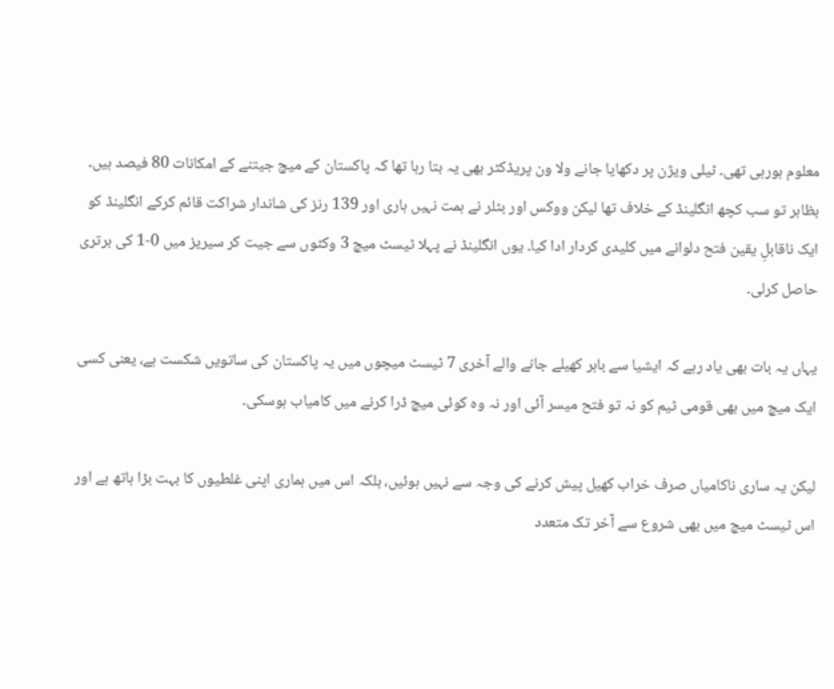معلوم ہورہی تھی۔ ٹیلی ویژن پر دکھایا جانے ولا ون پریڈکٹر بھی یہ بتا رہا تھا کہ پاکستان کے میچ جیتنے کے امکانات 80 فیصد ہیں۔ بظاہر تو سب کچھ انگلینڈ کے خلاف تھا لیکن ووکس اور بٹلر نے ہمت نہیں ہاری اور 139 رنز کی شاندار شراکت قائم کرکے انگلینڈ کو ایک ناقابلِ یقین فتح دلوانے میں کلیدی کردار ادا کیا۔ یوں انگلینڈ نے پہلا ٹیسٹ میچ 3 وکٹوں سے جیت کر سیریز میں 0-1 کی برتری حاصل کرلی۔

یہاں یہ بات بھی یاد رہے کہ ایشیا سے باہر کھیلے جانے والے آخری 7 ٹیسٹ میچوں میں یہ پاکستان کی ساتویں شکست ہے، یعنی کسی ایک میچ میں بھی قومی ٹیم کو نہ تو فتح میسر آئی اور نہ وہ کوئی میچ ڈرا کرنے میں کامیاب ہوسکی۔

لیکن یہ ساری ناکامیاں صرف خراب کھیل پیش کرنے کی وجہ سے نہیں ہوئیں، بلکہ اس میں ہماری اپنی غلطیوں کا بہت بڑا ہاتھ ہے اور اس ٹیسٹ میچ میں بھی شروع سے آخر تک متعدد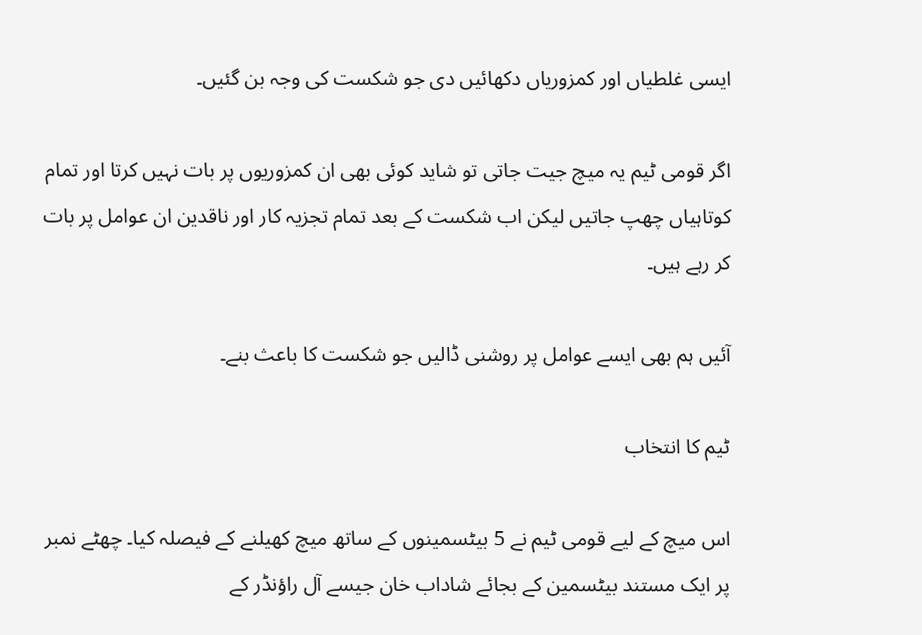ایسی غلطیاں اور کمزوریاں دکھائیں دی جو شکست کی وجہ بن گئیں۔

اگر قومی ٹیم یہ میچ جیت جاتی تو شاید کوئی بھی ان کمزوریوں پر بات نہیں کرتا اور تمام کوتاہیاں چھپ جاتیں لیکن اب شکست کے بعد تمام تجزیہ کار اور ناقدین ان عوامل پر بات کر رہے ہیں۔

آئیں ہم بھی ایسے عوامل پر روشنی ڈالیں جو شکست کا باعث بنے۔

ٹیم کا انتخاب

اس میچ کے لیے قومی ٹیم نے 5 بیٹسمینوں کے ساتھ میچ کھیلنے کے فیصلہ کیا۔ چھٹے نمبر پر ایک مستند بیٹسمین کے بجائے شاداب خان جیسے آل راؤنڈر کے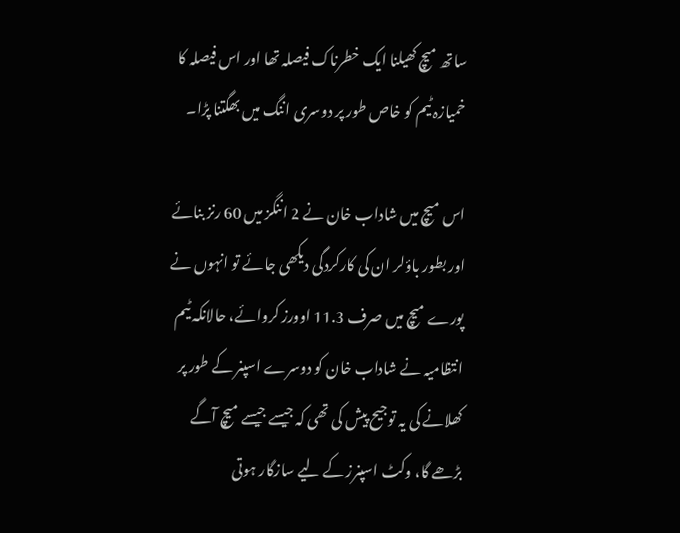ساتھ میچ کھیلنا ایک خطرناک فیصلہ تھا اور اس فیصلہ کا خمیازہ ٹیم کو خاص طور پر دوسری اننگ میں بھگتنا پڑا۔

اس میچ میں شاداب خان نے 2 اننگز میں 60 رنز بنائے اور بطور باؤلر ان کی کارکردگی دیکھی جائے تو انہوں نے پورے میچ میں صرف 11.3 اوورز کروائے، حالانکہ ٹیم انتظامیہ نے شاداب خان کو دوسرے اسپنر کے طور پر کھلانے کی یہ توجیح پیش کی تھی کہ جیسے جیسے میچ آگے بڑھے گا، وکٹ اسپنرز کے لیے سازگار ہوتی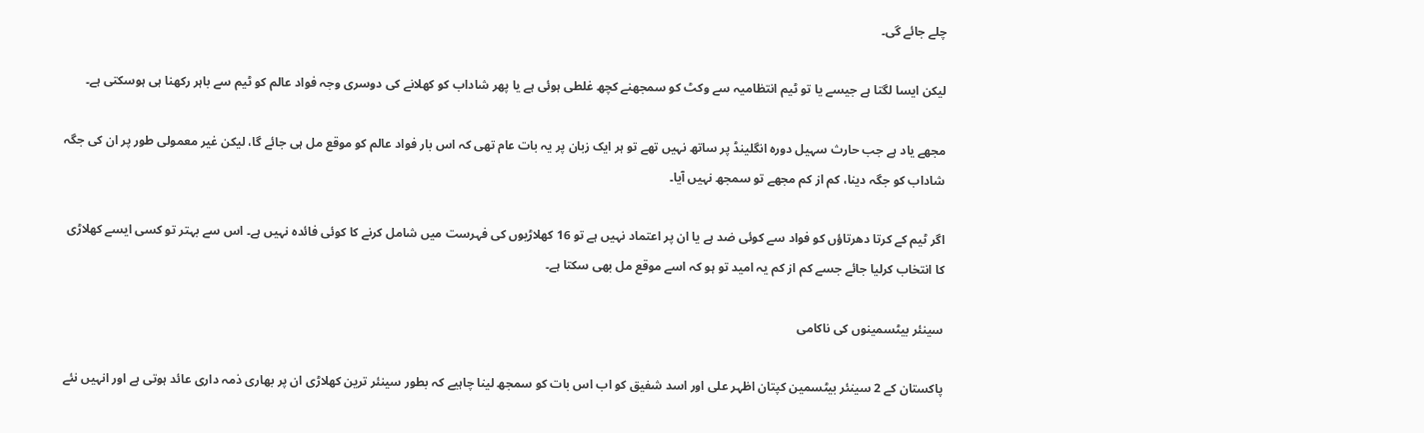چلے جائے گی۔

لیکن ایسا لگتا ہے جیسے یا تو ٹیم انتظامیہ سے وکٹ کو سمجھنے کچھ غلطی ہوئی ہے یا پھر شاداب کو کھلانے کی دوسری وجہ فواد عالم کو ٹیم سے باہر رکھنا ہی ہوسکتی ہے۔

مجھے یاد ہے جب حارث سہیل دورہ انگلینڈ پر ساتھ نہیں تھے تو ہر ایک زبان پر یہ بات عام تھی کہ اس بار فواد عالم کو موقع مل ہی جائے گا، لیکن غیر معمولی طور پر ان کی جگہ شاداب کو جگہ دینا، کم از کم مجھے تو سمجھ نہیں آیا۔

اگر ٹیم کے کرتا دھرتاؤں کو فواد سے کوئی ضد ہے یا ان پر اعتماد نہیں ہے تو 16 کھلاڑیوں کی فہرست میں شامل کرنے کا کوئی فائدہ نہیں ہے۔ اس سے بہتر تو کسی ایسے کھلاڑی کا انتخاب کرلیا جائے جسے کم از کم یہ امید تو ہو کہ اسے موقع مل بھی سکتا ہے۔

سینئر بیٹسمینوں کی ناکامی

پاکستان کے 2 سینئر بیٹسمین کپتان اظہر علی اور اسد شفیق کو اب اس بات کو سمجھ لینا چاہیے کہ بطور سینئر ترین کھلاڑی ان پر بھاری ذمہ داری عائد ہوتی ہے اور انہیں نئے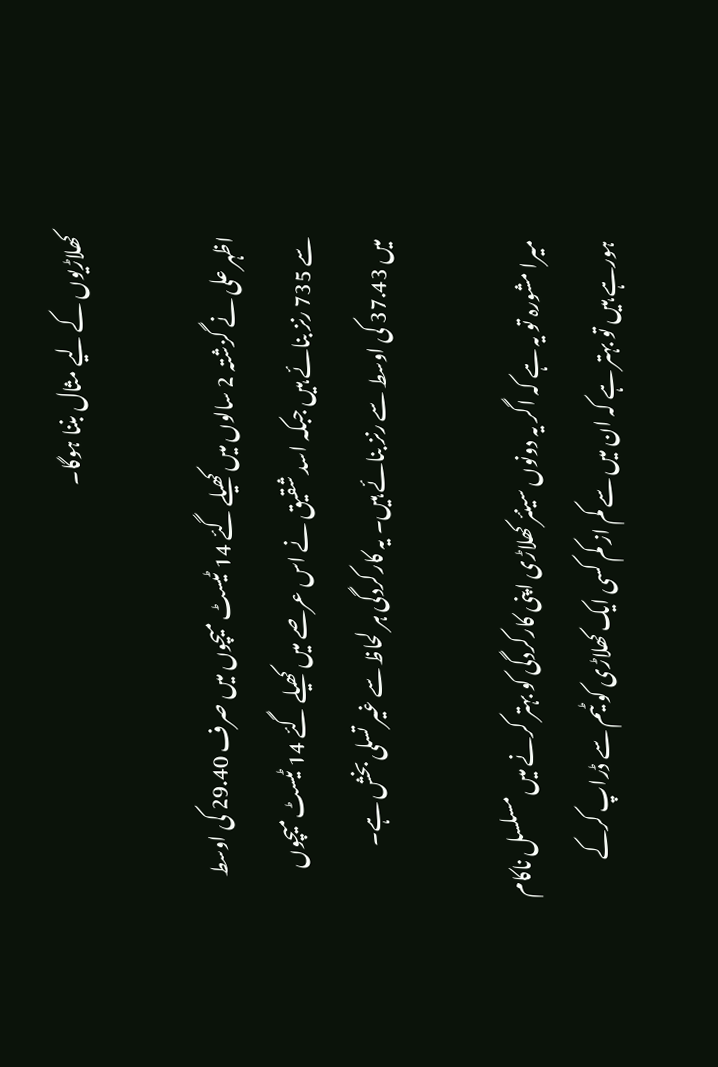کھلاڑیوں کے لیے مثال بننا ہوگا۔

اظہر علی نے گزشتہ 2 سالوں میں کھیلے گئے 14 ٹیسٹ میچوں میں صرف 29.40 کی اوسط سے 735 رنز بنائے ہیں جبکہ اسد شقیق نے اس عرصے میں کھیلے گئے 14 ٹیسٹ میچوں میں 37.43 کی اوسط سے رنز بنائے ہیں۔ یہ کارکردگی ہر لحاظ سے غیر تسلی بخش ہے۔

میرا مشورہ تو یہ ہے کہ اگر یہ دونوں سینئر کھلاڑی اپنی کارکردگی کو بہتر کرنے میں مسلسل ناکام ہورہے ہیں تو بہتر ہے کہ ان میں سے کم از کم کسی ایک کھلاڑی کو ٹیم سے ڈراپ کرکے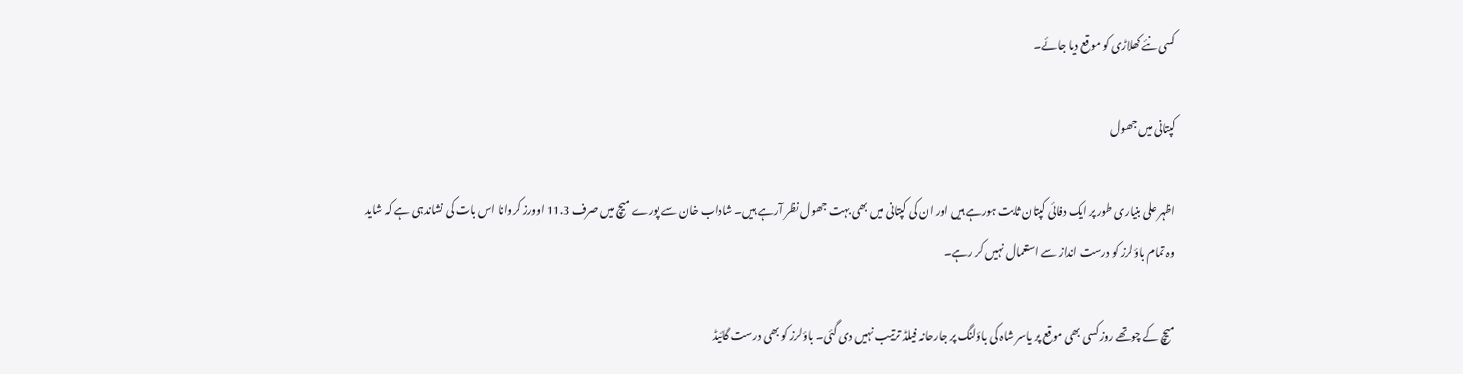کسی نئے کھلاڑی کو موقع دیا جائے۔

کپتانی میں جھول

اظہر علی بنیاری طور پر ایک دفائی کپتان ثابت ہورہے ہیں اور ان کی کپتانی میں بھی بہت جھول نظر آرہے ہیں۔ شاداب خان سے پورے میچ میں صرف 11.3 اوورز کروانا اس بات کی نشاندہی ہے کہ شاید وہ تمام باؤلرز کو درست انداز سے استعمال نہیں کر رہے۔

میچ کے چوتھے روز کسی بھی موقع پر یاسر شاہ کی باؤلنگ پر جارحانہ فیلڈ ترتیب نہیں دی گئی۔ باؤلرز کو بھی درست گائیڈ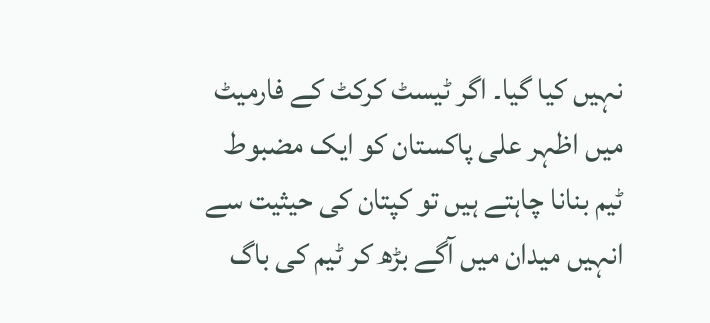نہیں کیا گیا۔ اگر ٹیسٹ کرکٹ کے فارمیٹ میں اظہر علی پاکستان کو ایک مضبوط ٹیم بنانا چاہتے ہیں تو کپتان کی حیثیت سے انہیں میدان میں آگے بڑھ کر ٹیم کی باگ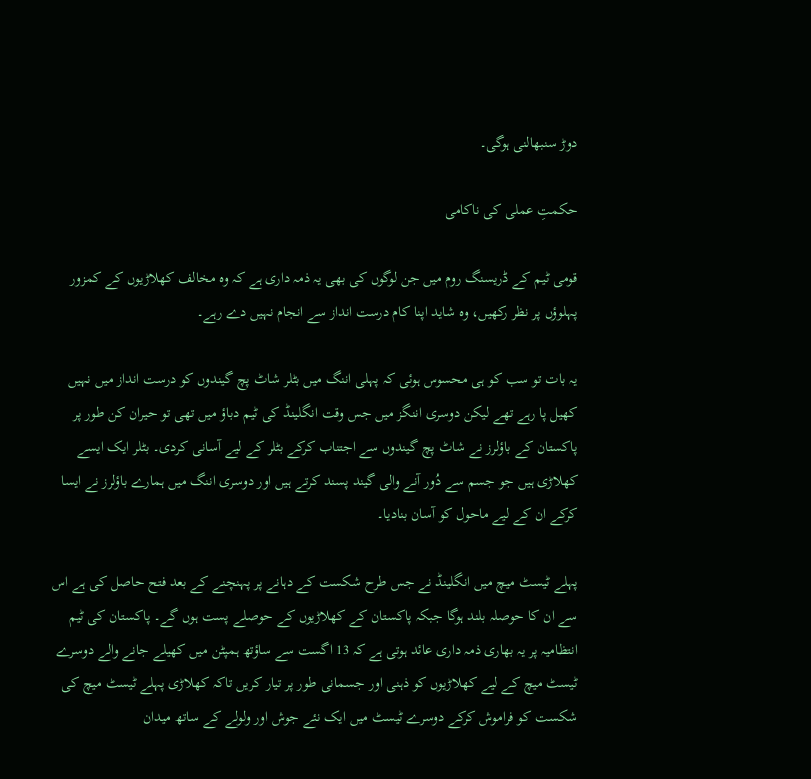دوڑ سنبھالنی ہوگی۔

حکمتِ عملی کی ناکامی

قومی ٹیم کے ڈریسنگ روم میں جن لوگوں کی بھی یہ ذمہ داری ہے کہ وہ مخالف کھلاڑیوں کے کمزور پہلوؤں پر نظر رکھیں، وہ شاید اپنا کام درست انداز سے انجام نہیں دے رہے۔

یہ بات تو سب کو ہی محسوس ہوئی کہ پہلی اننگ میں بٹلر شاٹ پچ گیندوں کو درست انداز میں نہیں کھیل پا رہے تھے لیکن دوسری اننگز میں جس وقت انگلینڈ کی ٹیم دباؤ میں تھی تو حیران کن طور پر پاکستان کے باؤلرز نے شاٹ پچ گیندوں سے اجتناب کرکے بٹلر کے لیے آسانی کردی۔ بٹلر ایک ایسے کھلاڑی ہیں جو جسم سے دُور آنے والی گیند پسند کرتے ہیں اور دوسری اننگ میں ہمارے باؤلرز نے ایسا کرکے ان کے لیے ماحول کو آسان بنادیا۔

پہلے ٹیسٹ میچ میں انگلینڈ نے جس طرح شکست کے دہانے پر پہنچنے کے بعد فتح حاصل کی ہے اس سے ان کا حوصلہ بلند ہوگا جبکہ پاکستان کے کھلاڑیوں کے حوصلے پست ہوں گے۔ پاکستان کی ٹیم انتظامیہ پر یہ بھاری ذمہ داری عائد ہوتی ہے کہ 13 اگست سے ساؤتھ ہمپٹن میں کھیلے جانے والے دوسرے ٹیسٹ میچ کے لیے کھلاڑیوں کو ذہنی اور جسمانی طور پر تیار کریں تاکہ کھلاڑی پہلے ٹیسٹ میچ کی شکست کو فراموش کرکے دوسرے ٹیسٹ میں ایک نئے جوش اور ولولے کے ساتھ میدان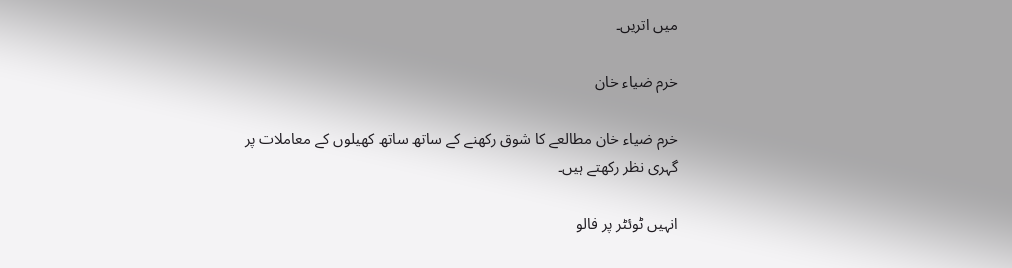میں اتریں۔

خرم ضیاء خان

خرم ضیاء خان مطالعے کا شوق رکھنے کے ساتھ ساتھ کھیلوں کے معاملات پر گہری نظر رکھتے ہیں۔

انہیں ٹوئٹر پر فالو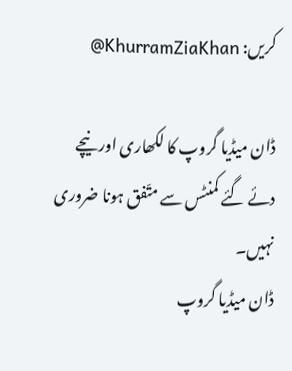کریں: KhurramZiaKhan@

ڈان میڈیا گروپ کا لکھاری اور نیچے دئے گئے کمنٹس سے متّفق ہونا ضروری نہیں۔
ڈان میڈیا گروپ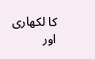کا لکھاری اور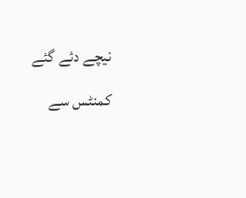نیچے دئے گئے کمنٹس سے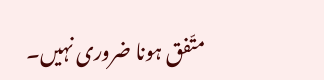متّفق ہونا ضروری نہیں۔